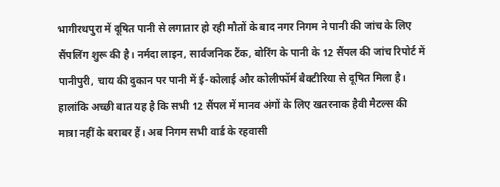भागीरथपुरा में दूषित पानी से लगातार हो रही मौतों के बाद नगर निगम ने पानी की जांच के लिए सैंपलिंग शुरू की है। नर्मदा लाइन, सार्वजनिक टैंक, बोरिंग के पानी के 12 सैंपल की जांच रिपोर्ट में पानीपुरी, चाय की दुकान पर पानी में ई-कोलाई और कोलीफॉर्म बैक्टीरिया से दूषित मिला है। हालांकि अच्छी बात यह है कि सभी 12 सैंपल में मानव अंगों के लिए खतरनाक हैवी मैटल्स की मात्रा नहीं के बराबर हैं। अब निगम सभी वार्ड के रहवासी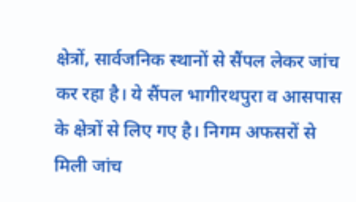क्षेत्रों, सार्वजनिक स्थानों से सैंपल लेकर जांच कर रहा है। ये सैंपल भागीरथपुरा व आसपास के क्षेत्रों से लिए गए है। निगम अफसरों से मिली जांच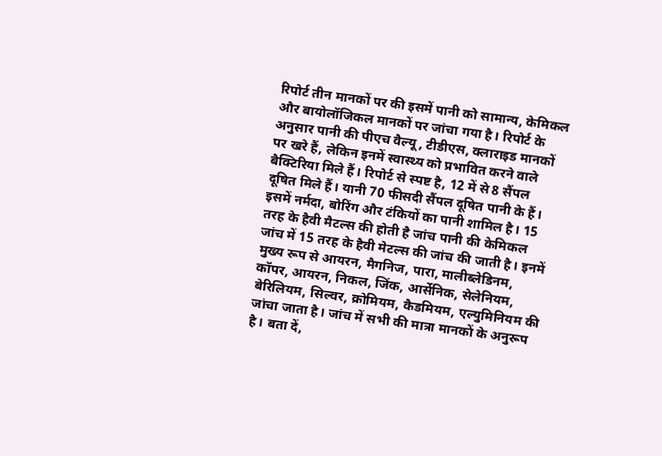रिपोर्ट तीन मानकों पर की इसमें पानी को सामान्य, केमिकल और बायोलॉजिकल मानकों पर जांचा गया है। रिपोर्ट के अनुसार पानी की पीएच वैल्यू, टीडीएस, क्लाराइड मानकों पर खरे हैं, लेकिन इनमें स्वास्थ्य को प्रभावित करने वाले बैक्टिरिया मिले हैं। रिपोर्ट से स्पष्ट है, 12 में से 8 सैंपल दूषित मिले हैं। यानी 70 फीसदी सैंपल दूषित पानी के हैं। इसमें नर्मदा, बोरिंग और टंकियों का पानी शामिल है। 15 तरह के हैवी मैटल्स की होती है जांच पानी की केमिकल जांच में 15 तरह के हैवी मेटल्स की जांच की जाती है। इनमें मुख्य रूप से आयरन, मैगनिज, पारा, मालीब्लेडिनम, कॉपर, आयरन, निकल, जिंक, आर्सेनिक, सेलेनियम, बेरिलियम, सिल्वर, क्रोमियम, कैडमियम, एल्युमिनियम की जांचा जाता है। जांच में सभी की मात्रा मानकों के अनुरूप है। बता दें,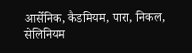आर्सेनिक, कैडमियम, पारा, निकल, सेलिनियम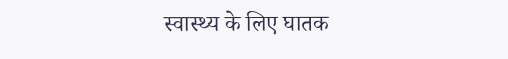स्वास्थ्य के लिए घातक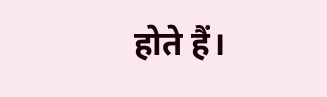होते हैं।